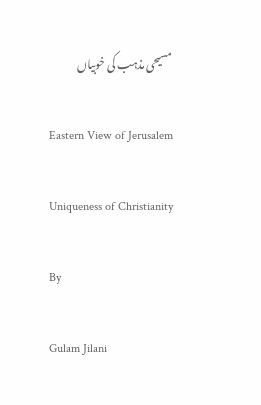مسیحی مذہب کی خوبیاں

Eastern View of Jerusalem

Uniqueness of Christianity

By

Gulam Jilani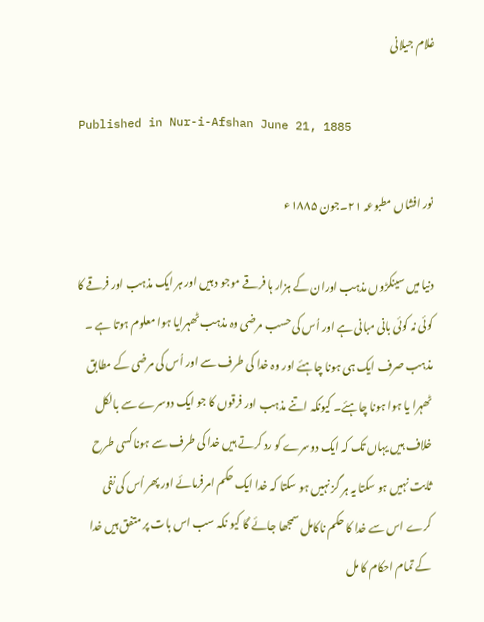غلام جیلانی

Published in Nur-i-Afshan June 21, 1885

نور افشاں مطبوعہ ۲۱۔جون ۱۸۸۵ء

دنیا میں سینکڑوں مذہب اوران کے ہزار ہا فرقے موجو د ہیں اور ہر ایک مذہب اور فرقے کا کوئی نہ کوئی بانی مبانی ہے اور اُس کی حسب مرضی وہ مذہب ٹھہرایا ہوا معلوم ہوتا ہے ۔ مذہب صرف ایک ہی ہونا چاہئے اور وہ خدا کی طرف سے اور اُس کی مرضی کے مطابق ٹھہرا یا ہوا ہونا چاہئے۔ کیونکہ اتنے مذہب اور فرقوں کا جو ایک دوسرے سے بالکل خلاف ہیں یہاں تک کہ ایک دوسرے کو رد کرتے ہیں خدا کی طرف سے ہونا کسی طرح ثابت نہیں ہو سکتا یہ ہر گز نہیں ہو سکتا کہ خدا ایک حکم امرفرمائے اور پھر اُس کی نفی کرے اس سے خدا کا حکم ناکامل سمجھا جائے گا کیو نکہ سب اس بات پر متفق ہیں خدا کے تمام احکام کا مل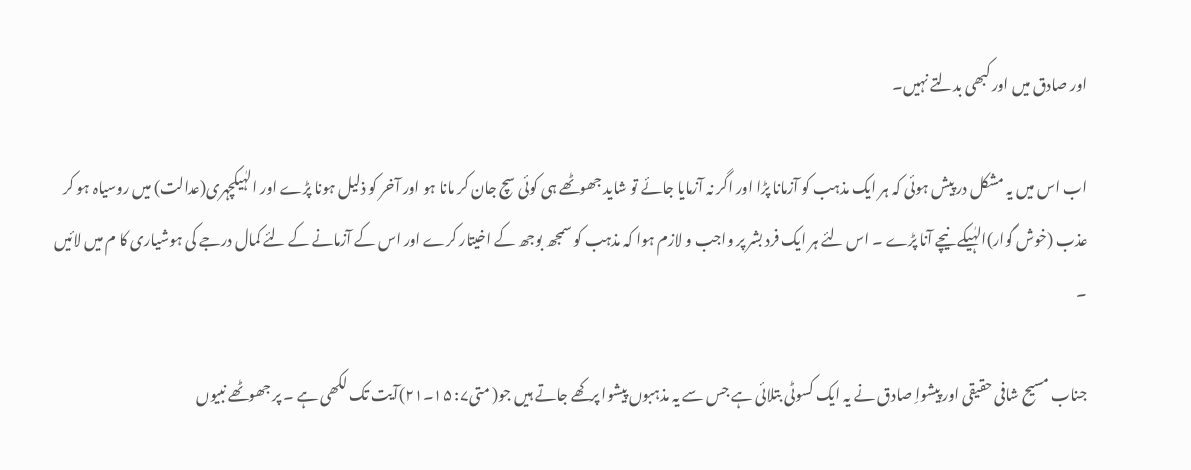اور صادق میں اور کبھی بدلتے نہیں۔

اب اس میں یہ مشکل در پیش ہوئی کہ ہر ایک مذہب کو آزمانا پڑا اور اگر نہ آزمایا جائے تو شاید جھوٹھے ہی کوئی سچ جان کر مانا ہو اور آخر کو ذلیل ہونا پڑے اور الہٰیکچہری(عدالت) میں روسیاہ ہو کر عذب (خوش گوار)الہٰیکے نیچے آنا پڑے ۔ اس لئے ہر ایک فرد بشر پر واجب و لازم ہوا کہ مذہب کو سمجھ بوجھ کے اخیتار کرے اور اس کے آزمانے کے لئے کمال درجے کی ہوشیاری کا م میں لائیں ۔

جناب مسیح شافی حقیقی اور پیشواِ صادق نے یہ ایک کسوٹی بتلائی ہے جس سے یہ مذہبوں پیشوا پرکھے جاتے ہیں جو( متی۷: ۱۵۔۲۱)آیت تک لکھی ہے ۔ پر جھوٹھے نبیوں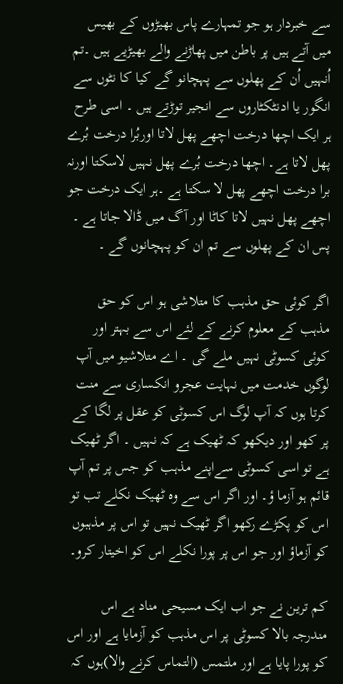سے خبردار ہو جو تمہارے پاس بھیڑوں کے بھیس میں آتے ہیں پر باطن میں پھاڑنے والے بھیڑیے ہیں ۔تم اُنہیں اُن کے پھلوں سے پہچانو گے کیا کا نٹوں سے انگور یا ادنٹکٹاروں سے انجیر توڑتے ہیں ۔ اسی طرح ہر ایک اچھا درخت اچھے پھل لاتا اوربُرا درخت بُرے پھل لاتا ہے۔ اچھا درخت بُرے پھل نہیں لاسکتا اورنہ برا درخت اچھے پھل لا سکتا ہے ۔ہر ایک درخت جو اچھے پھل نہیں لاتا کاٹا اور آگ میں ڈالا جاتا ہے ۔ پس ان کے پھلوں سے تم ان کو پہچانوں گے ۔

اگر کوئی حق مذہب کا متلاشی ہو اس کو حق مذہب کے معلوم کرنے کے لئے اس سے بہتر اور کوئی کسوٹی نہیں ملے گی ۔ اے متلاشیو میں آپ لوگوں خدمت میں نہایت عجرو انکساری سے منت کرتا ہوں کہ آپ لوگ اس کسوٹی کو عقل پر لگا کے پر کھو اور دیکھو کہ ٹھیک ہے کہ نہیں ۔ اگر ٹھیک ہے تو اسی کسوٹی سےاپنے مذہب کو جس پر تم آپ قائم ہو آزما ؤ۔ اور اگر اس سے وہ ٹھیک نکلے تب تو اس کو پکڑے رکھو اگر ٹھیک نہیں تو اس پر مذہبوں کو آزماؤ اور جو اس پر پورا نکلے اس کو اخیتار کرو۔

کم ترین نے جو اب ایک مسیحی مناد ہے اس مندرجہ بالا کسوٹی پر اس مذہب کو آزمایا ہے اور اس کو پورا پایا ہے اور ملتمس (التماس کرنے والا)ہوں کہ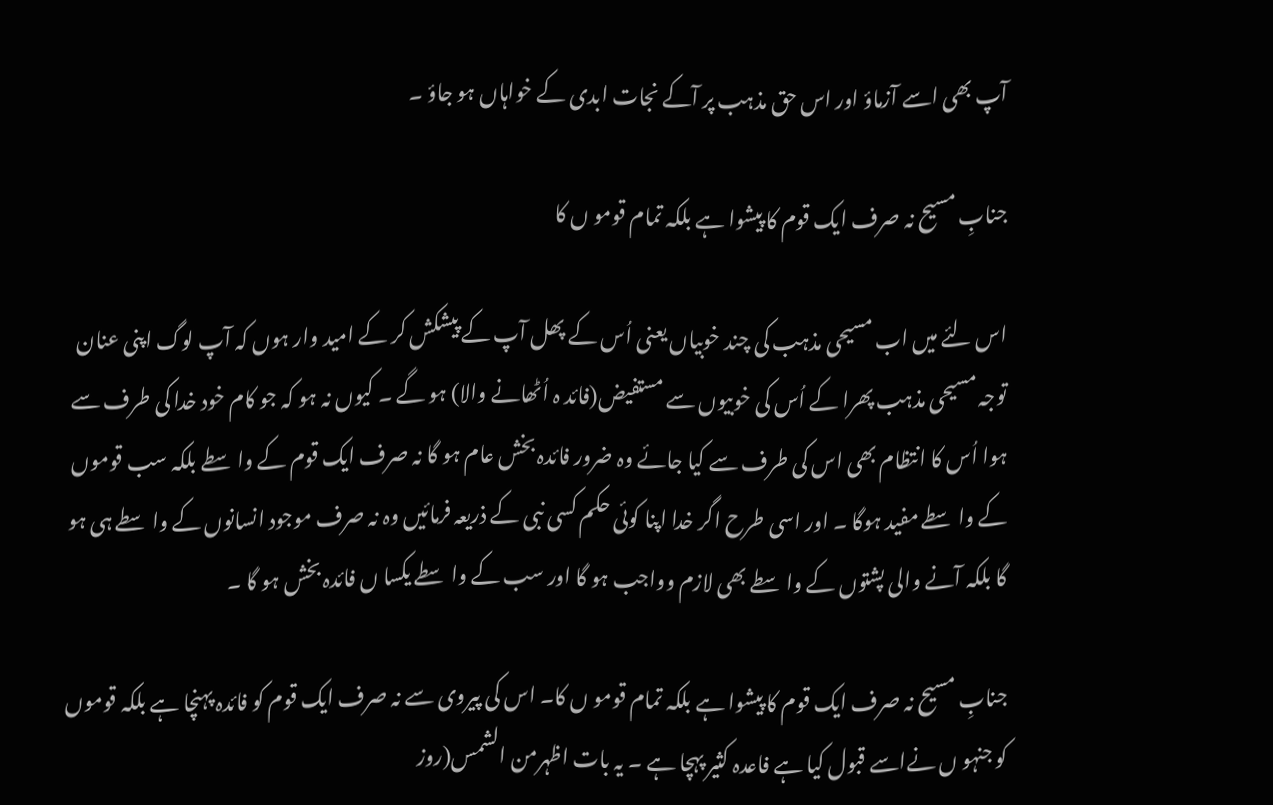آپ بھی اسے آزماؤ اور اس حق مذہب پر آکے نجات ابدی کے خواہاں ہو جاؤ ۔

جنابِ مسیح نہ صرف ایک قوم کا پیشوا ہے بلکہ تمام قومو ں کا

اس لئے میں اب مسیحی مذہب کی چند خوبیاں یعنی اُس کے پھل آپ کے پیشکش کر کے امید وار ہوں کہ آپ لوگ اپنی عنان توجہ مسیحی مذہب پھرا کے اُس کی خوبیوں سے مستفیض(فائد ہ اُٹھانے والا) ہو گے ۔ کیوں نہ ہو کہ جو کام خود خدا کی طرف سے ہوا اُس کا انتظام بھی اس کی طرف سے کیا جائے وہ ضرور فائدہ بخش عام ہو گا نہ صرف ایک قوم کے واسطے بلکہ سب قوموں کے واسطے مفید ہوگا ۔ اور اسی طرح اگر خدا اپنا کوئی حکم کسی نبی کے ذریعہ فرمائیں وہ نہ صرف موجود انسانوں کے واسطے ہی ہو گا بلکہ آنے والی پشتوں کے واسطے بھی لازم وواجب ہو گا اور سب کے واسطے یکسا ں فائدہ بخش ہو گا ۔

جنابِ مسیح نہ صرف ایک قوم کا پیشوا ہے بلکہ تمام قومو ں کا۔ اس کی پیروی سے نہ صرف ایک قوم کو فائدہ پہنچا ہے بلکہ قوموں کو جنہو ں نےاسے قبول کیا ہے فاعدہ کثیر پہچا ہے ۔ یہ بات اظہرمن الشمس(روز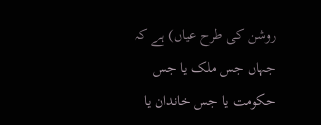روشن کی طرح عیاں) ہے کہ جہاں جس ملک یا جس حکومت یا جس خاندان یا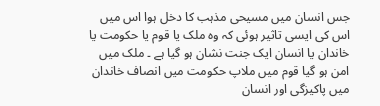جس انسان میں مسیحی مذہب کا دخل ہوا اس میں اس کی ایسی تاثیر ہوئی کہ وہ ملک یا قوم یا حکومت یا خاندان یا انسان ایک جنت نشان ہو گیا ہے ۔ ملک میں امن ہو گیا قوم میں ملاپ حکومت میں انصاف خاندان میں پاکیزگی اور انسان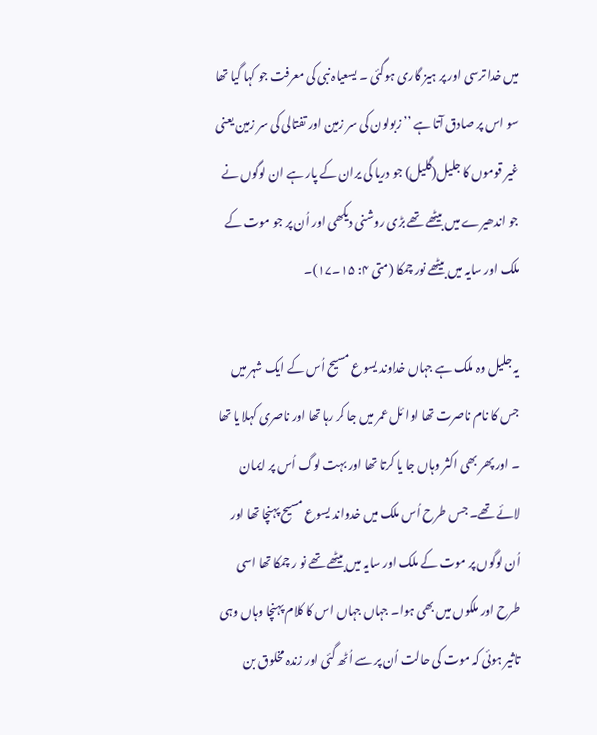میں خدا ترسی اور پر ہیز گاری ہوگئی ۔ یسعیاہ نبی کی معرفت جو کہا گیا تھا سو اس پر صادق آتا ہے ’’زبولون کی سر زمین اور تفتالی کی سر زمین یعنی غیر قوموں کا جلیل(گلیل) جو دریا کی یران کے پار ہے ان لوگوں نے جو اندھیرے میں بیٹھے تھے بڑی روشنی دیکھی اور اُن پر جو موت کے ملک اور سایہ میں بیٹھے نور چمکا (متی ۴: ۱۵۔۱۷)۔

یہ جلیل وہ ملک ہے جہاں خداوند یسوع مسیح اُس کے ایک شہر میں جس کا نام ناصرت تھا اوا ئل عمر میں جا کر رہا تھا اور ناصری کہلا یا تھا ۔ اور پھر بھی اکثر وہاں جا یا کرتا تھا اور بہت لوگ اُس پر ایمان لائے تھے۔ جس طرح اُس ملک میں خدواند یسوع مسیح پہنچا تھا اور اُن لوگوں پر موت کے ملک اور سایہ میں بیٹھے تھے نو ر چمکا تھا اسی طرح اور ملکوں میں بھی ہوا۔ جہاں جہاں اس کا کلام پہنچا وہاں وہی تاثیر ہوئی کہ موت کی حالت اُن پر سے اُٹھ گئی اور زندہ مخلوق بن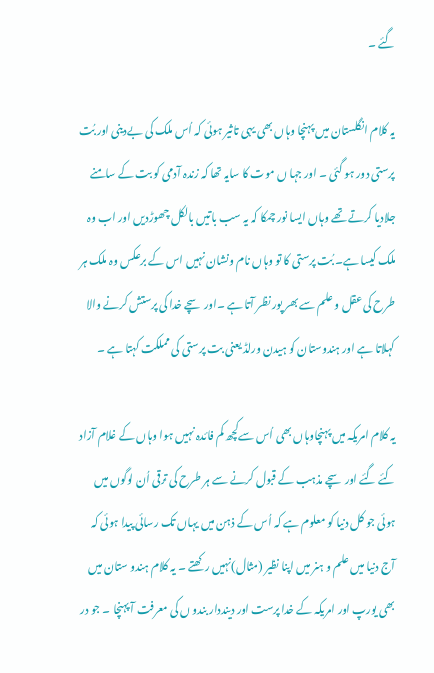گئے ۔

یہ کلام انگلستان میں پہنچا وہاں بھی یہی تاثیر ہوئی کہ اُس ملک کی بےدینی اور بُت پرستی دور ہو گئی ۔ اور جہا ں موت کا سایہ تھا کہ زندہ آدمی کو بت کے سامنے جلادیا کرتے تھے وہاں ایسا نور چمکا کہ یہ سب باتیں بالکل چھوڑدیں اور اب وہ ملک کیسا ہے۔ بُت پرستی کا تو وہاں نام ونشان نہیں اس کے برعکس وہ ملک ہر طرح کی عقل و علم سے بھر پور نظر آتا ہے ۔اور سچے خدا کی پرستش کرنے والا کہلاتا ہے اور ہندوستان کو ہیدن ورلڈ یعنی بت پرستی کی مملکت کہتا ہے ۔

یہ کلام امریکہ میں پہنچاوہاں بھی اُس سےکچھ کم فائدہ نہیں ہوا وہاں کے غلام آزاد کئے گئے اور سچے مذہب کے قبول کرنے سے ہر طرح کی ترقی اُن لوگوں میں ہوئی جو کل دنیا کو معلوم ہے کہ اُس کے ذہن میں یہاں تک رسائی پیدا ہوئی کہ آج دنیا میں علم و ہنر میں اپنا نظیر (مثال)نہیں رکھتے ۔ یہ کلام ہندو ستان میں بھی یورپ اور امریکہ کے خدا پرست اور دینددار بندو ں کی معرفت آ پہنچا ۔ جو در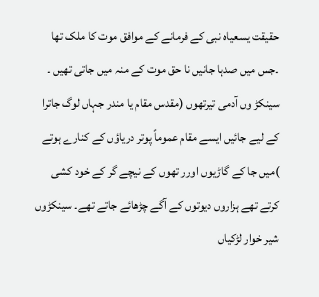حقیقت یسعیاہ نبی کے فرمانے کے موافق موت کا ملک تھا ۔جس میں صدہا جانیں نا حق موت کے منہ میں جاتی تھیں ۔ سینکڑ وں آدمی تیرتھوں (مقدس مقام یا مندر جہاں لوگ جاترا کے لیے جائیں ایسے مقام عموماً پوتر دریاؤں کے کنارے ہوتے )میں جا کے گاڑیوں اورر تھوں کے نیچے گر کے خود کشی کرتے تھے ہزاروں دیوتوں کے آگے چڑھائے جاتے تھے۔ سینکڑوں شیر خوار لڑکیاں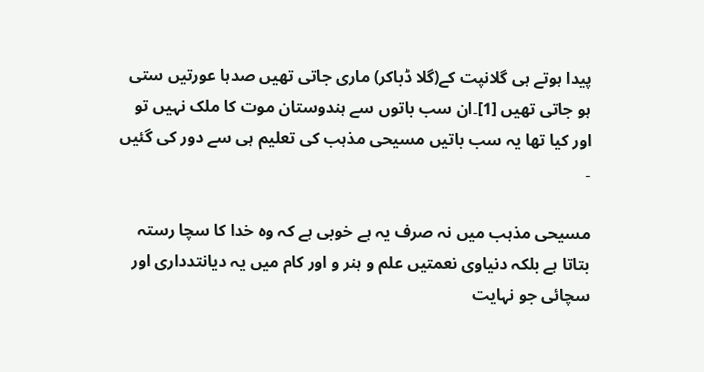پیدا ہوتے ہی گلانپت کے(گلا ڈباکر) ماری جاتی تھیں صدہا عورتیں ستی ہو جاتی تھیں [1]۔ان سب باتوں سے ہندوستان موت کا ملک نہیں تو اور کیا تھا یہ سب باتیں مسیحی مذہب کی تعلیم ہی سے دور کی گئیں ۔

مسیحی مذہب میں نہ صرف یہ ہے خوبی ہے کہ وہ خدا کا سچا رستہ بتاتا ہے بلکہ دنیاوی نعمتیں علم و ہنر و اور کام میں یہ دیانتدداری اور سچائی جو نہایت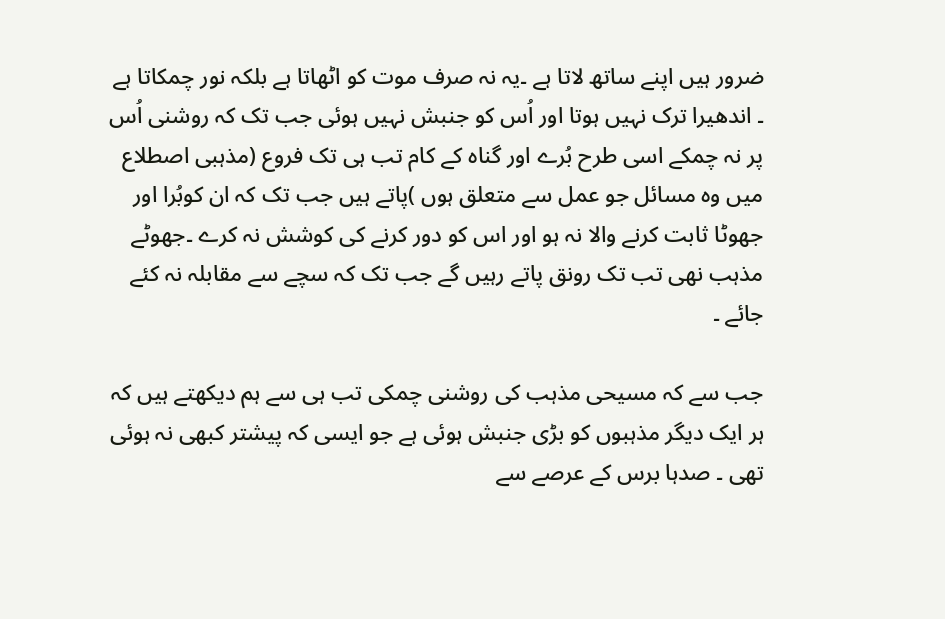ضرور ہیں اپنے ساتھ لاتا ہے ۔یہ نہ صرف موت کو اٹھاتا ہے بلکہ نور چمکاتا ہے ۔ اندھیرا ترک نہیں ہوتا اور اُس کو جنبش نہیں ہوئی جب تک کہ روشنی اُس پر نہ چمکے اسی طرح بُرے اور گناہ کے کام تب ہی تک فروع (مذہبی اصطلاع میں وہ مسائل جو عمل سے متعلق ہوں )پاتے ہیں جب تک کہ ان کوبُرا اور جھوٹا ثابت کرنے والا نہ ہو اور اس کو دور کرنے کی کوشش نہ کرے ۔جھوٹے مذہب نھی تب تک رونق پاتے رہیں گے جب تک کہ سچے سے مقابلہ نہ کئے جائے ۔

جب سے کہ مسیحی مذہب کی روشنی چمکی تب ہی سے ہم دیکھتے ہیں کہ ہر ایک دیگر مذہبوں کو بڑی جنبش ہوئی ہے جو ایسی کہ پیشتر کبھی نہ ہوئی تھی ۔ صدہا برس کے عرصے سے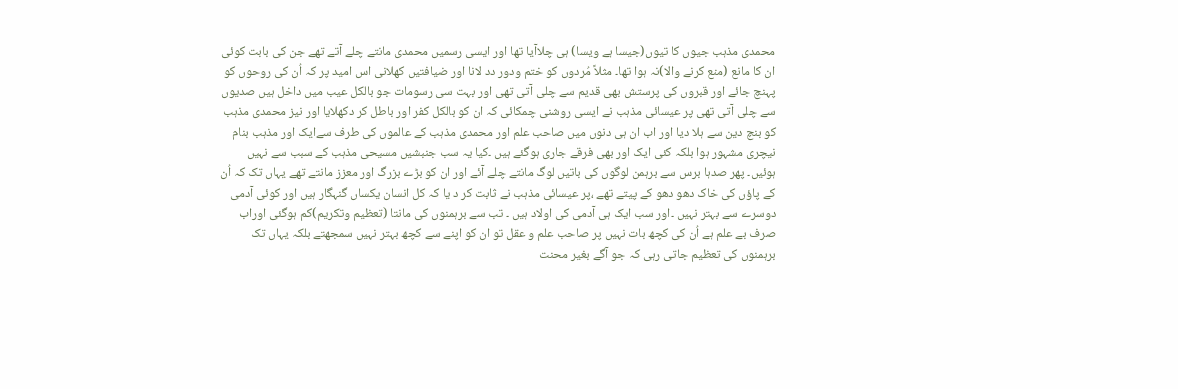محمدی مذہب جیوں کا تیوں(جیسا ہے ویسا) ہی چلاآیا تھا اور ایسی رسمیں محمدی مانتے چلے آتے تھے جن کی بابت کوئی ان کا مانع (منع کرنے والا)نہ ہوا تھا۔ مثلاً مُردوں کو ختم ودور دد لانا اور ضیافتیں کھلانی اس امید پر کہ اُن کی روحوں کو پہنچ جائے اور قبروں کی پرستش بھی قدیم سے چلی آتی تھی اور بہت سی رسومات جو بالکل عیب میں داخل ہیں صدیوں سے چلی آتی تھی پر عیسائی مذہب نے ایسی روشنی چمکائی کہ ان کو بالکل کفر اور باطل کر دکھلایا اور نیز محمدی مذہب کو بنچ دین سے ہلا دیا اور اب ان ہی دنوں میں صاحب علم اور محمدی مذہب کے عالموں کی طرف سےایک اور مذہب بنام نیچری مشہور ہوا بلکہ کئی ایک اور بھی فرقے جاری ہوگئے ہیں ۔کیا یہ سب جنبشیں مسیحی مذہب کے سبب سے نہیں ہوئیں۔ پھر صدہا برس سے برہمن لوگوں کی باتیں لوگ مانتے چلے آئے اور ان کو بڑے بزرگ اور معزز مانتے تھے یہاں تک کہ اُن کے پاؤں کی خاک دھو دھو کے پیتے تھے ،پر عیسائی مذہب نے ثابت کر د یا کہ کل انسان یکساں گنہگار ہیں اور کوئی آدمی دوسرے سے بہتر نہیں ۔اور سب ایک ہی آدمی کی اولاد ہیں ۔ تب سے برہمنوں کی مانتا (تعظیم وتکریم)کم ہوگئی اوراب صرف بے علم ہے اُن کی کچھ بات نہیں پر صاحب علم و عقل تو ان کو اپنے سے کچھ بہتر نہیں سمجھتے بلکہ یہاں تک برہمنوں کی تعظیم جاتی رہی کہ جو آگے بغیر محنت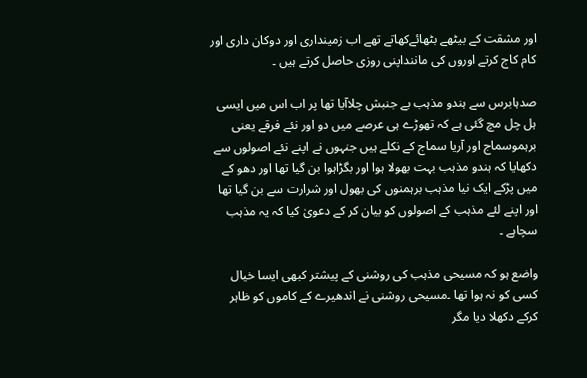اور مشقت کے بیٹھے بٹھائےکھاتے تھے اب زمینداری اور دوکان داری اور کام کاج کرتے اوروں کی ماننداپنی روزی حاصل کرتے ہیں ۔

صدہابرس سے ہندو مذہب بے جنبش چلاآیا تھا پر اب اس میں ایسی ہل چل مچ گئی ہے کہ تھوڑے ہی عرصے میں دو اور نئے فرقے یعنی برہموسماج اور آریا سماج کے نکلے ہیں جنہوں نے اپنے نئے اصولوں سے دکھایا کہ ہندو مذہب بہت بھولا ہوا اور بگڑاہوا بن گیا تھا اور دھو کے میں پڑکے ایک نیا مذہب برہمنوں کی بھول اور شرارت سے بن گیا تھا اور اپنے لئے مذہب کے اصولوں کو بیان کر کے دعویٰ کیا کہ یہ مذہب سچاہے ۔

واضع ہو کہ مسیحی مذہب کی روشنی کے پیشتر کبھی ایسا خیال کسی کو نہ ہوا تھا ۔مسیحی روشنی نے اندھیرے کے کاموں کو ظاہر کرکے دکھلا دیا مگر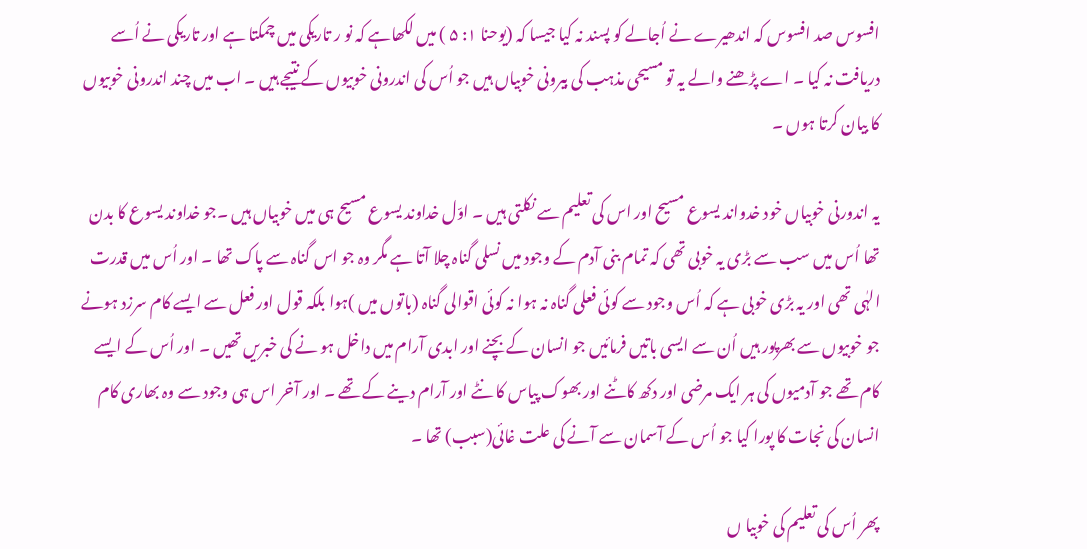افسوس صد افسوس کہ اندھیرے نے اُجالے کو پسند نہ کیا جیسا کہ (یوحنا ۱: ۵ ) میں لکھاہے کہ نو ر تاریکی میں چمکتا ہے اور تاریکی نے اُسے دریافت نہ کیا ۔ اے پڑھنے والے یہ تو مسیحی مذہب کی بیرونی خوبیاں ہیں جو اُس کی اندرونی خوبیوں کے نتیجے ہیں ۔ اب میں چند اندرونی خوبیوں کا بیان کرتا ہوں ۔

یہ اندورنی خوبیاں خود خدواند یسوع مسیح اور اس کی تعلیم سے نکلتی ہیں ۔ اوّل خداوند یسوع مسیح ہی میں خوبیاں ہیں ۔جو خداوند یسوع کا بدن تھا اُس میں سب سے بڑی یہ خوبی تھی کہ تمام بنی آدم کے وجود میں نسلی گناہ چلا آتا ہے مگر وہ جو اس گناہ سے پاک تھا ۔ اور اُس میں قدرت الہٰی تھی اور یہ بڑی خوبی ہے کہ اُس وجود سے کوئی فعلی گناہ نہ ہوا نہ کوئی اقوالی گناہ (باتوں میں )ہوا بلکہ قول اور فعل سے ایسے کام سرزد ہونے جو خوبیوں سے بھرپور ہیں اُن سے ایسی باتیں فرمائیں جو انسان کے بچنے اور ابدی آرام میں داخل ہو نے کی خبریں تھیں ۔ اور اُس کے ایسے کام تھے جو آدمیوں کی ہر ایک مرضی اور دکھ کاٹنے اور بھوک پیاس کا نٹے اور آرام دینے کے تھے ۔ اور آخر اس ہی وجود سے وہ بھاری کام انسان کی نجات کا پورا کیا جو اُس کے آسمان سے آنے کی علت غائی(سبب) تھا ۔

پھر اُس کی تعلیم کی خوبیا ں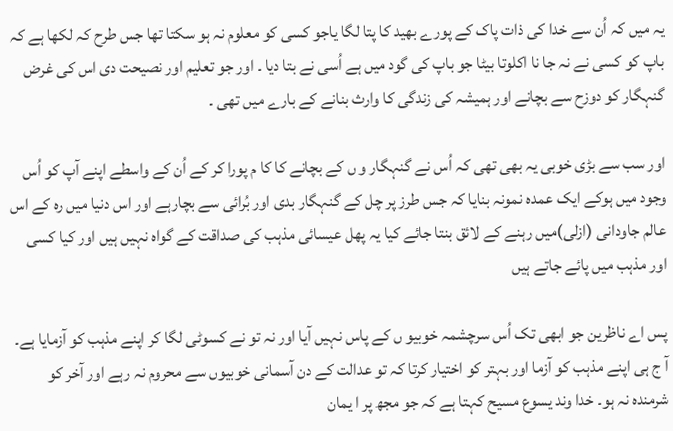یہ میں کہ اُن سے خدا کی ذات پاک کے پورے بھید کا پتا لگا یاجو کسی کو معلوم نہ ہو سکتا تھا جس طرح کہ لکھا ہے کہ باپ کو کسی نے نہ جا نا اکلوتا بیٹا جو باپ کی گود میں ہے اُسی نے بتا دیا ۔ اور جو تعلیم اور نصیحت دی اس کی غرض گنہگار کو دوزح سے بچانے اور ہمیشہ کی زندگی کا وارث بنانے کے بارے میں تھی ۔

اور سب سے بڑی خوبی یہ بھی تھی کہ اُس نے گنہگار و ں کے بچانے کا کا م پورا کر کے اُن کے واسطے اپنے آپ کو اُس وجود میں ہوکے ایک عمدہ نمونہ بنایا کہ جس طرز پر چل کے گنہگار بدی اور بُرائی سے بچارہے اور اس دنیا میں رہ کے اس عالم جاودانی (ازلی)میں رہنے کے لائق بنتا جائے کیا یہ پھل عیسائی مذہب کی صداقت کے گواہ نہیں ہیں اور کیا کسی اور مذہب میں پائے جاتے ہیں

پس اے ناظرین جو ابھی تک اُس سرچشمہ خوبیو ں کے پاس نہیں آیا اور نہ تو نے کسوٹی لگا کر اپنے مذہب کو آزمایا ہے۔ آ ج ہی اپنے مذہب کو آزما اور بہتر کو اختیار کرتا کہ تو عدالت کے دن آسمانی خوبیوں سے محروم نہ رہے اور آخر کو شرمندہ نہ ہو۔ خدا وند یسوع مسیح کہتا ہے کہ جو مجھ پر ا یمان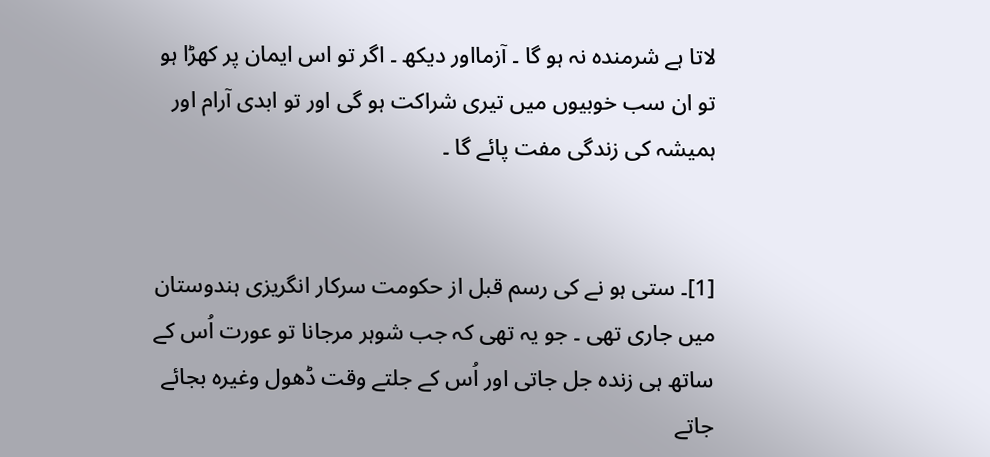لاتا ہے شرمندہ نہ ہو گا ۔ آزمااور دیکھ ۔ اگر تو اس ایمان پر کھڑا ہو تو ان سب خوبیوں میں تیری شراکت ہو گی اور تو ابدی آرام اور ہمیشہ کی زندگی مفت پائے گا ۔


[1]۔ ستی ہو نے کی رسم قبل از حکومت سرکار انگریزی ہندوستان میں جاری تھی ۔ جو یہ تھی کہ جب شوہر مرجانا تو عورت اُس کے ساتھ ہی زندہ جل جاتی اور اُس کے جلتے وقت ڈھول وغیرہ بجائے جاتے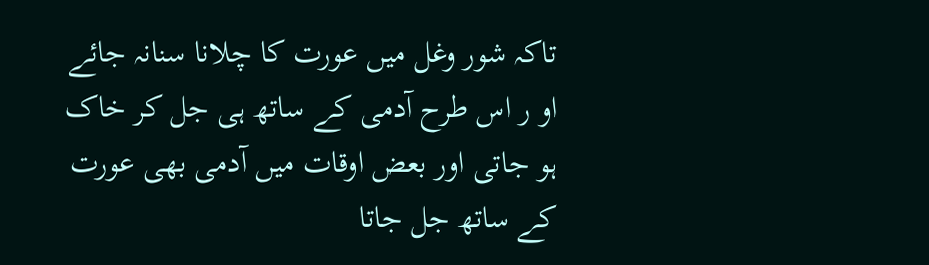تاکہ شور وغل میں عورت کا چلانا سنانہ جائے او ر اس طرح آدمی کے ساتھ ہی جل کر خاک ہو جاتی اور بعض اوقات میں آدمی بھی عورت کے ساتھ جل جاتا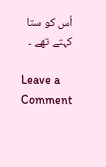اُس کو ستا کہتے تھے ۔

Leave a Comment